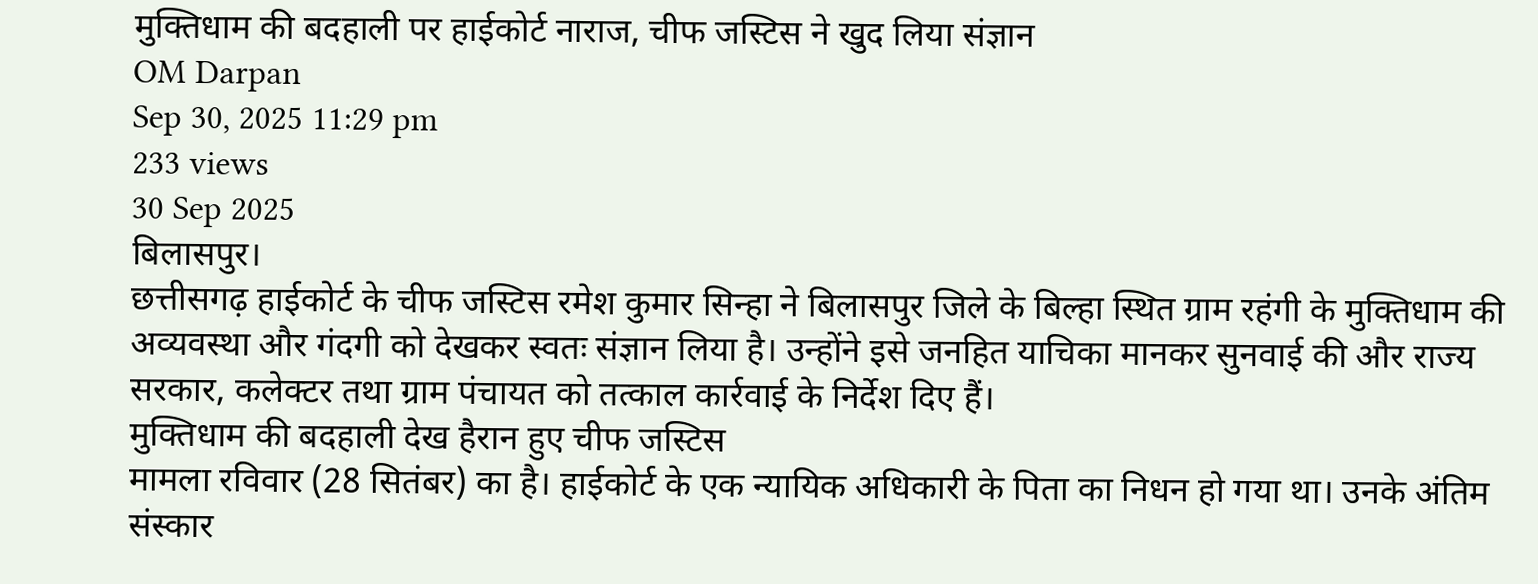मुक्तिधाम की बदहाली पर हाईकोर्ट नाराज, चीफ जस्टिस ने खुद लिया संज्ञान
OM Darpan
Sep 30, 2025 11:29 pm
233 views
30 Sep 2025
बिलासपुर।
छत्तीसगढ़ हाईकोर्ट के चीफ जस्टिस रमेश कुमार सिन्हा ने बिलासपुर जिले के बिल्हा स्थित ग्राम रहंगी के मुक्तिधाम की अव्यवस्था और गंदगी को देखकर स्वतः संज्ञान लिया है। उन्होंने इसे जनहित याचिका मानकर सुनवाई की और राज्य सरकार, कलेक्टर तथा ग्राम पंचायत को तत्काल कार्रवाई के निर्देश दिए हैं।
मुक्तिधाम की बदहाली देख हैरान हुए चीफ जस्टिस
मामला रविवार (28 सितंबर) का है। हाईकोर्ट के एक न्यायिक अधिकारी के पिता का निधन हो गया था। उनके अंतिम संस्कार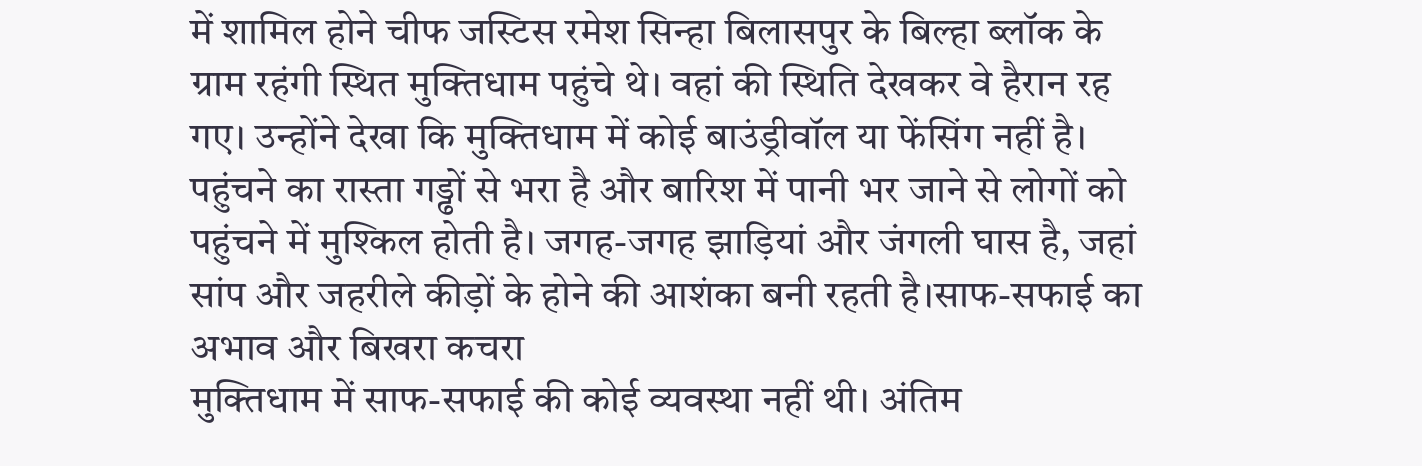में शामिल होने चीफ जस्टिस रमेश सिन्हा बिलासपुर के बिल्हा ब्लॉक के ग्राम रहंगी स्थित मुक्तिधाम पहुंचे थे। वहां की स्थिति देखकर वे हैरान रह गए। उन्होंने देखा कि मुक्तिधाम में कोई बाउंड्रीवॉल या फेंसिंग नहीं है। पहुंचने का रास्ता गड्ढों से भरा है और बारिश में पानी भर जाने से लोगों को पहुंचने में मुश्किल होती है। जगह-जगह झाड़ियां और जंगली घास है, जहां सांप और जहरीले कीड़ों के होने की आशंका बनी रहती है।साफ-सफाई का अभाव और बिखरा कचरा
मुक्तिधाम में साफ-सफाई की कोई व्यवस्था नहीं थी। अंतिम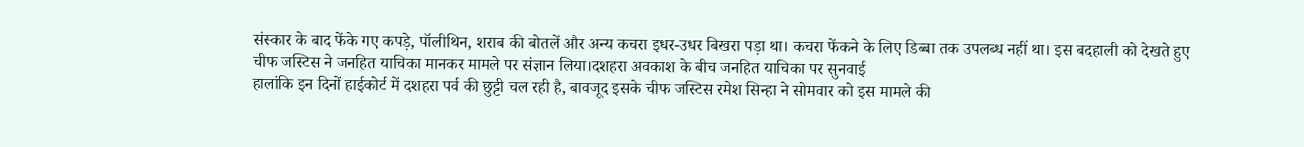संस्कार के बाद फेंके गए कपड़े, पॉलीथिन, शराब की बोतलें और अन्य कचरा इधर-उधर बिखरा पड़ा था। कचरा फेंकने के लिए डिब्बा तक उपलब्ध नहीं था। इस बदहाली को देखते हुए चीफ जस्टिस ने जनहित याचिका मानकर मामले पर संज्ञान लिया।दशहरा अवकाश के बीच जनहित याचिका पर सुनवाई
हालांकि इन दिनों हाईकोर्ट में दशहरा पर्व की छुट्टी चल रही है, बावजूद इसके चीफ जस्टिस रमेश सिन्हा ने सोमवार को इस मामले की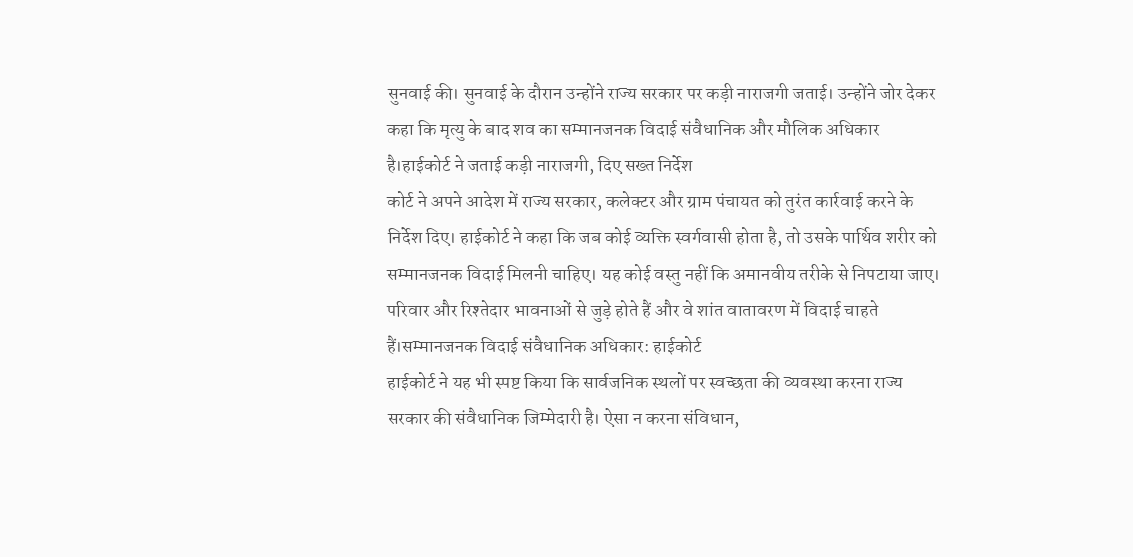सुनवाई की। सुनवाई के दौरान उन्होंने राज्य सरकार पर कड़ी नाराजगी जताई। उन्होंने जोर देकर कहा कि मृत्यु के बाद शव का सम्मानजनक विदाई संवैधानिक और मौलिक अधिकार है।हाईकोर्ट ने जताई कड़ी नाराजगी, दिए सख्त निर्देश
कोर्ट ने अपने आदेश में राज्य सरकार, कलेक्टर और ग्राम पंचायत को तुरंत कार्रवाई करने के निर्देश दिए। हाईकोर्ट ने कहा कि जब कोई व्यक्ति स्वर्गवासी होता है, तो उसके पार्थिव शरीर को सम्मानजनक विदाई मिलनी चाहिए। यह कोई वस्तु नहीं कि अमानवीय तरीके से निपटाया जाए। परिवार और रिश्तेदार भावनाओं से जुड़े होते हैं और वे शांत वातावरण में विदाई चाहते हैं।सम्मानजनक विदाई संवैधानिक अधिकार: हाईकोर्ट
हाईकोर्ट ने यह भी स्पष्ट किया कि सार्वजनिक स्थलों पर स्वच्छता की व्यवस्था करना राज्य सरकार की संवैधानिक जिम्मेदारी है। ऐसा न करना संविधान,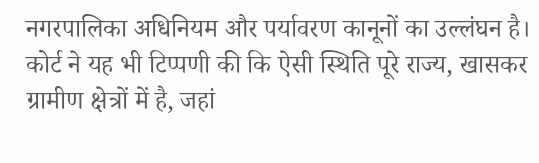नगरपालिका अधिनियम और पर्यावरण कानूनों का उल्लंघन है। कोर्ट ने यह भी टिप्पणी की कि ऐसी स्थिति पूरे राज्य, खासकर ग्रामीण क्षेत्रों में है, जहां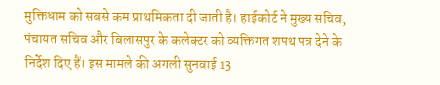मुक्तिधाम को सबसे कम प्राथमिकता दी जाती है। हाईकोर्ट ने मुख्य सचिव, पंचायत सचिव और बिलासपुर के कलेक्टर को व्यक्तिगत शपथ पत्र देने के निर्देश दिए हैं। इस मामले की अगली सुनवाई 13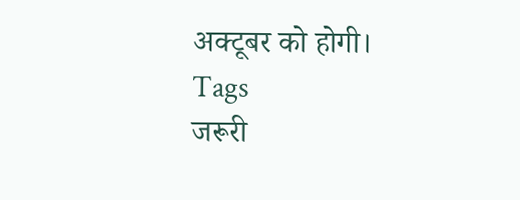अक्टूबर को होगी।
Tags
जरूरी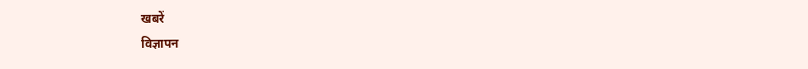खबरें
विज्ञापन